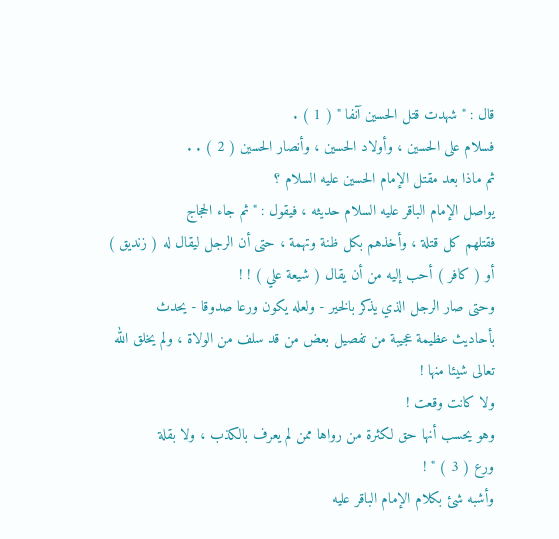قال : " شهدت قتل الحسين آنفا " ( 1 ) .
فسلام على الحسين ، وأولاد الحسين ، وأنصار الحسين ( 2 ) . .
ثم ماذا بعد مقتل الإمام الحسين عليه السلام ؟
يواصل الإمام الباقر عليه السلام حديثه ، فيقول : " ثم جاء الحجاج
فقتلهم كل قتلة ، وأخذهم بكل ظنة وتهمة ، حتى أن الرجل ليقال له ( زنديق )
أو ( كافر ) أحب إليه من أن يقال ( شيعة علي ) ! !
وحتى صار الرجل الذي يذكر بالخير - ولعله يكون ورعا صدوقا - يحدث
بأحاديث عظيمة عجيبة من تفصيل بعض من قد سلف من الولاة ، ولم يخلق الله
تعالى شيئا منها !
ولا كانت وقعت !
وهو يحسب أنها حق لكثرة من رواها ممن لم يعرف بالكذب ، ولا بقلة
ورع ( 3 ) " !
وأشبه شئ بكلام الإمام الباقر عليه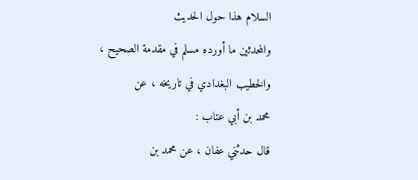السلام هذا حول الحديث
والمحدثين ما أورده مسلم في مقدمة الصحيح ، والخطيب البغدادي في تاريخه ، عن
محمد بن أبي عتاب :
قال حدثني عفان ، عن محمد بن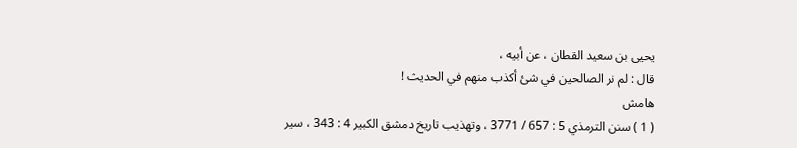يحيى بن سعيد القطان ، عن أبيه ،
قال : لم نر الصالحين في شئ أكذب منهم في الحديث !
هامش
( 1 ) سنن الترمذي 5 : 657 / 3771 ، وتهذيب تاريخ دمشق الكبير 4 : 343 ، سير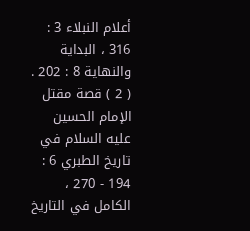أعلام النبلاء 3 :
316 ، البداية والنهاية 8 : 202 .
( 2 ) قصة مقتل الإمام الحسين عليه السلام في تاريخ الطبري 6 : 194 - 270 ، الكامل في التاريخ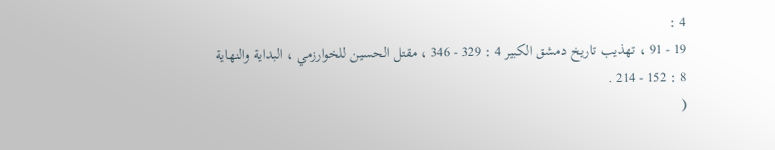4 :
19 - 91 ، تهذيب تاريخ دمشق الكبير 4 : 329 - 346 ، مقتل الحسين للخوارزمي ، البداية والنهاية
8 : 152 - 214 .
(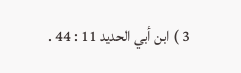3 ) ابن أبي الحديد 11 : 44 .